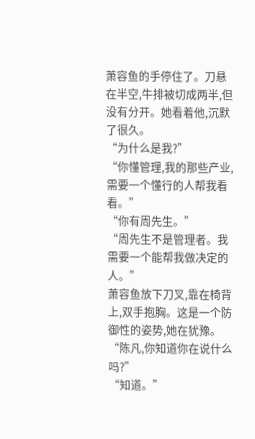萧容鱼的手停住了。刀悬在半空,牛排被切成两半,但没有分开。她看着他,沉默了很久。
“为什么是我?”
“你懂管理,我的那些产业,需要一个懂行的人帮我看看。”
“你有周先生。”
“周先生不是管理者。我需要一个能帮我做决定的人。”
萧容鱼放下刀叉,靠在椅背上,双手抱胸。这是一个防御性的姿势,她在犹豫。
“陈凡,你知道你在说什么吗?”
“知道。”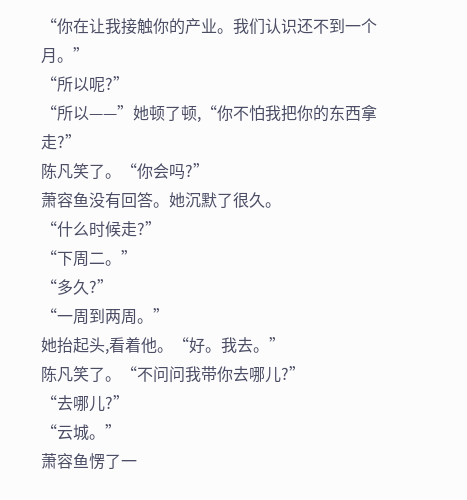“你在让我接触你的产业。我们认识还不到一个月。”
“所以呢?”
“所以——”她顿了顿,“你不怕我把你的东西拿走?”
陈凡笑了。“你会吗?”
萧容鱼没有回答。她沉默了很久。
“什么时候走?”
“下周二。”
“多久?”
“一周到两周。”
她抬起头,看着他。“好。我去。”
陈凡笑了。“不问问我带你去哪儿?”
“去哪儿?”
“云城。”
萧容鱼愣了一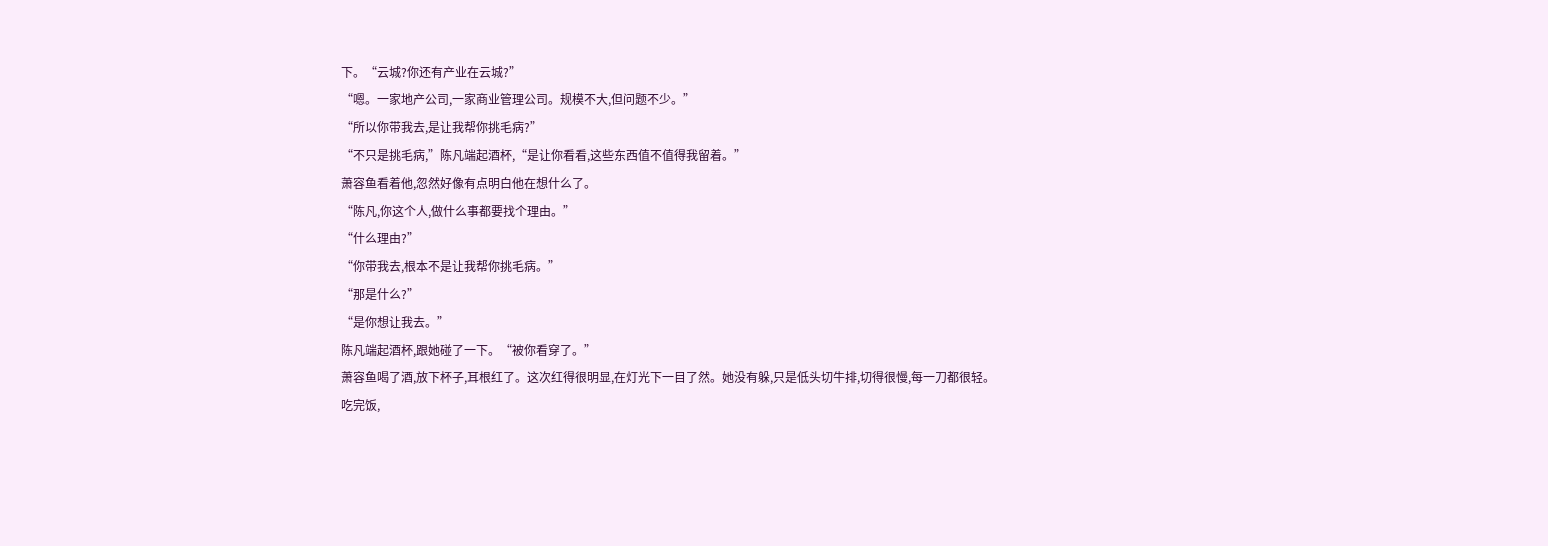下。“云城?你还有产业在云城?”
“嗯。一家地产公司,一家商业管理公司。规模不大,但问题不少。”
“所以你带我去,是让我帮你挑毛病?”
“不只是挑毛病,”陈凡端起酒杯,“是让你看看,这些东西值不值得我留着。”
萧容鱼看着他,忽然好像有点明白他在想什么了。
“陈凡,你这个人,做什么事都要找个理由。”
“什么理由?”
“你带我去,根本不是让我帮你挑毛病。”
“那是什么?”
“是你想让我去。”
陈凡端起酒杯,跟她碰了一下。“被你看穿了。”
萧容鱼喝了酒,放下杯子,耳根红了。这次红得很明显,在灯光下一目了然。她没有躲,只是低头切牛排,切得很慢,每一刀都很轻。
吃完饭,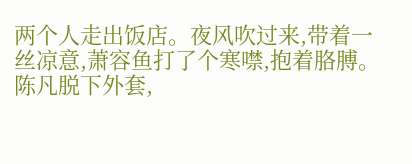两个人走出饭店。夜风吹过来,带着一丝凉意,萧容鱼打了个寒噤,抱着胳膊。陈凡脱下外套,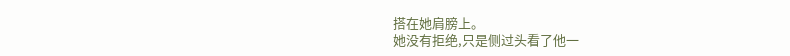搭在她肩膀上。
她没有拒绝,只是侧过头看了他一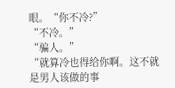眼。“你不冷?”
“不冷。”
“骗人。”
“就算冷也得给你啊。这不就是男人该做的事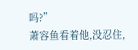吗?”
萧容鱼看着他,没忍住,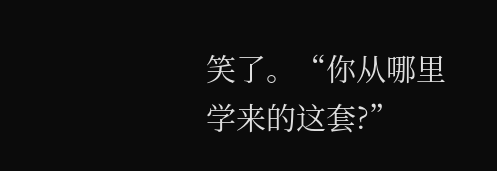笑了。“你从哪里学来的这套?”